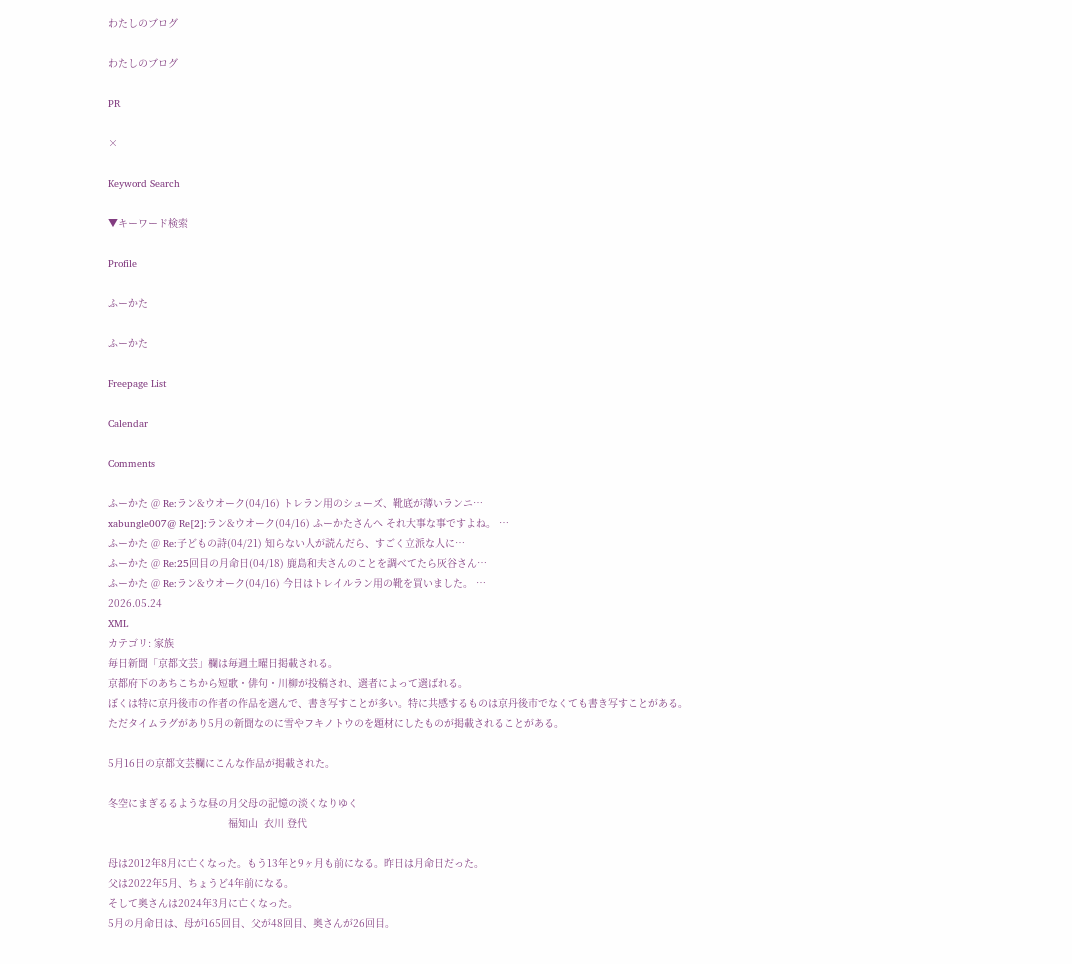わたしのブログ

わたしのブログ

PR

×

Keyword Search

▼キーワード検索

Profile

ふーかた

ふーかた

Freepage List

Calendar

Comments

ふーかた @ Re:ラン&ウオーク(04/16) トレラン用のシューズ、靴底が薄いランニ…
xabungle007@ Re[2]:ラン&ウオーク(04/16) ふーかたさんへ それ大事な事ですよね。 …
ふーかた @ Re:子どもの詩(04/21) 知らない人が読んだら、すごく立派な人に…
ふーかた @ Re:25回目の月命日(04/18) 鹿島和夫さんのことを調べてたら灰谷さん…
ふーかた @ Re:ラン&ウオーク(04/16) 今日はトレイルラン用の靴を買いました。 …
2026.05.24
XML
カテゴリ: 家族
毎日新聞「京都文芸」欄は毎週土曜日掲載される。
京都府下のあちこちから短歌・俳句・川柳が投稿され、選者によって選ばれる。
ぼくは特に京丹後市の作者の作品を選んで、書き写すことが多い。特に共感するものは京丹後市でなくても書き写すことがある。
ただタイムラグがあり5月の新聞なのに雪やフキノトウのを題材にしたものが掲載されることがある。

5月16日の京都文芸欄にこんな作品が掲載された。

冬空にまぎるるような昼の月父母の記憶の淡くなりゆく
                                        福知山  衣川 登代

母は2012年8月に亡くなった。もう13年と9ヶ月も前になる。昨日は月命日だった。
父は2022年5月、ちょうど4年前になる。
そして奥さんは2024年3月に亡くなった。
5月の月命日は、母が165回目、父が48回目、奥さんが26回目。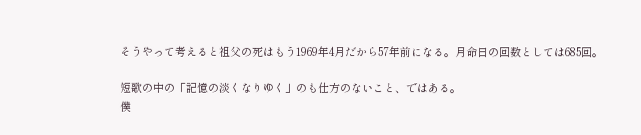そうやって考えると祖父の死はもう1969年4月だから57年前になる。月命日の回数としては685回。

短歌の中の「記憶の淡くなりゆく」のも仕方のないこと、ではある。
僕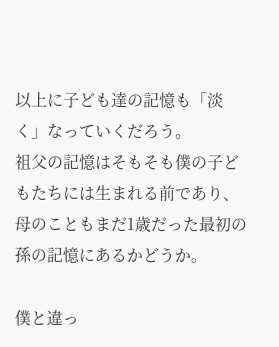以上に子ども達の記憶も「淡く」なっていくだろう。
祖父の記憶はそもそも僕の子どもたちには生まれる前であり、母のこともまだ1歳だった最初の孫の記憶にあるかどうか。

僕と違っ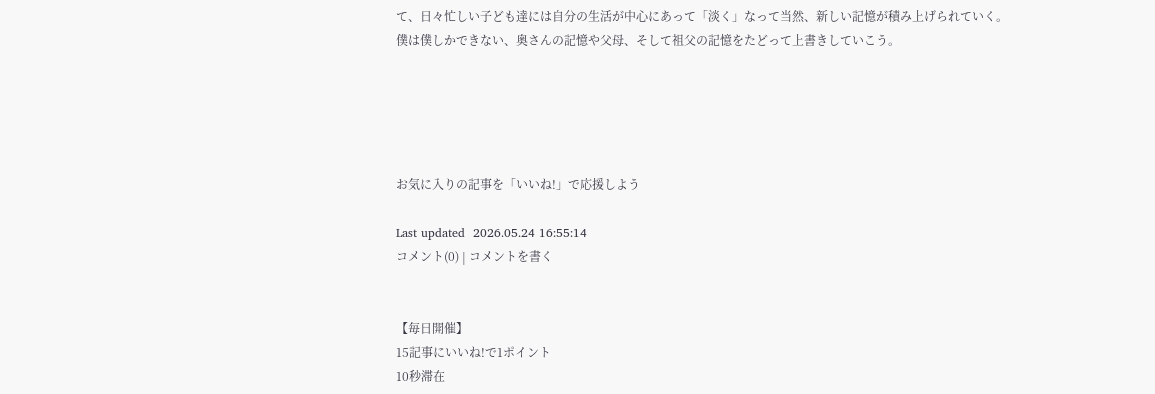て、日々忙しい子ども達には自分の生活が中心にあって「淡く」なって当然、新しい記憶が積み上げられていく。
僕は僕しかできない、奥さんの記憶や父母、そして祖父の記憶をたどって上書きしていこう。





お気に入りの記事を「いいね!」で応援しよう

Last updated  2026.05.24 16:55:14
コメント(0) | コメントを書く


【毎日開催】
15記事にいいね!で1ポイント
10秒滞在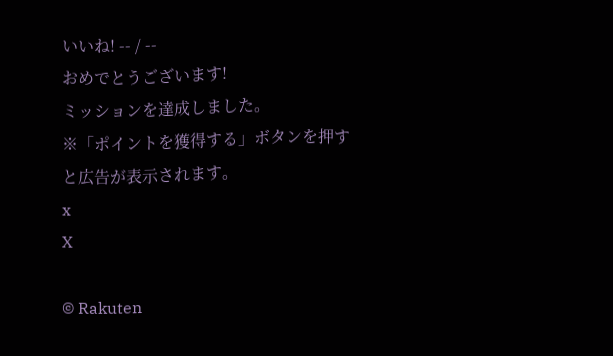いいね! -- / --
おめでとうございます!
ミッションを達成しました。
※「ポイントを獲得する」ボタンを押すと広告が表示されます。
x
X

© Rakuten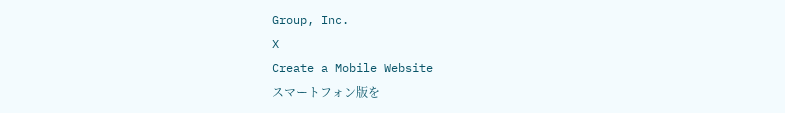Group, Inc.
X
Create a Mobile Website
スマートフォン版を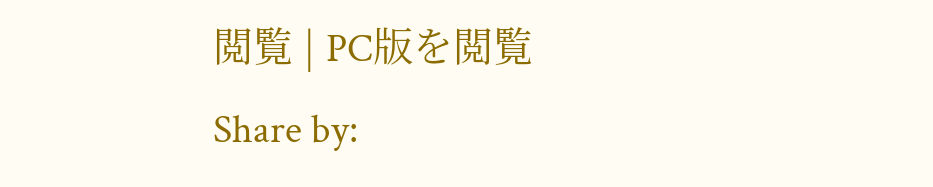閲覧 | PC版を閲覧
Share by: